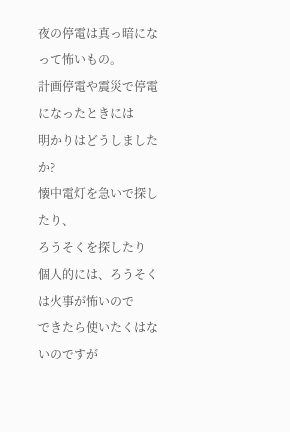夜の停電は真っ暗になって怖いもの。
計画停電や震災で停電になったときには
明かりはどうしましたか?
懐中電灯を急いで探したり、
ろうそくを探したり
個人的には、ろうそくは火事が怖いので
できたら使いたくはないのですが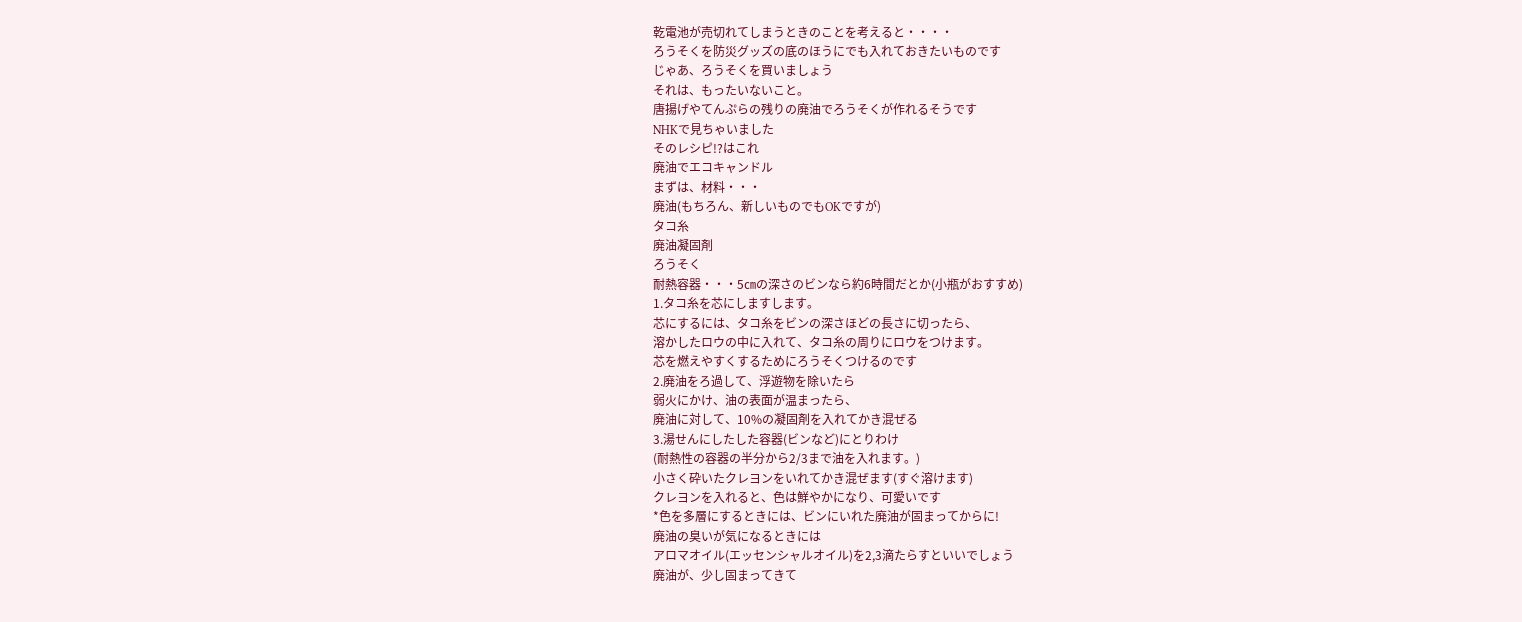乾電池が売切れてしまうときのことを考えると・・・・
ろうそくを防災グッズの底のほうにでも入れておきたいものです
じゃあ、ろうそくを買いましょう
それは、もったいないこと。
唐揚げやてんぷらの残りの廃油でろうそくが作れるそうです
NHKで見ちゃいました
そのレシピ!?はこれ
廃油でエコキャンドル
まずは、材料・・・
廃油(もちろん、新しいものでもOKですが)
タコ糸
廃油凝固剤
ろうそく
耐熱容器・・・5㎝の深さのビンなら約6時間だとか(小瓶がおすすめ)
1.タコ糸を芯にしますします。
芯にするには、タコ糸をビンの深さほどの長さに切ったら、
溶かしたロウの中に入れて、タコ糸の周りにロウをつけます。
芯を燃えやすくするためにろうそくつけるのです
2.廃油をろ過して、浮遊物を除いたら
弱火にかけ、油の表面が温まったら、
廃油に対して、10%の凝固剤を入れてかき混ぜる
3.湯せんにしたした容器(ビンなど)にとりわけ
(耐熱性の容器の半分から2/3まで油を入れます。)
小さく砕いたクレヨンをいれてかき混ぜます(すぐ溶けます)
クレヨンを入れると、色は鮮やかになり、可愛いです
*色を多層にするときには、ビンにいれた廃油が固まってからに!
廃油の臭いが気になるときには
アロマオイル(エッセンシャルオイル)を2,3滴たらすといいでしょう
廃油が、少し固まってきて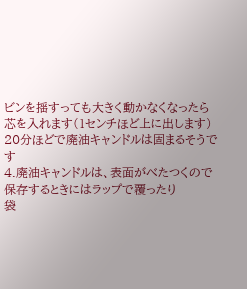ビンを揺すっても大きく動かなくなったら
芯を入れます(1センチほど上に出します)
20分ほどで廃油キャンドルは固まるそうです
4.廃油キャンドルは、表面がべたつくので
保存するときにはラップで覆ったり
袋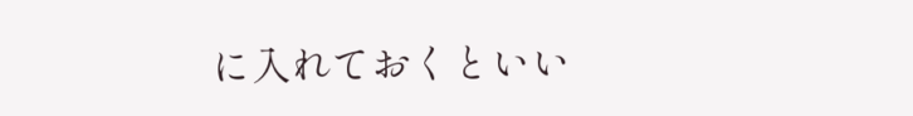に入れておくといい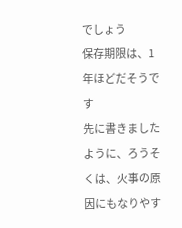でしょう
保存期限は、1年ほどだそうです
先に書きましたように、ろうそくは、火事の原因にもなりやす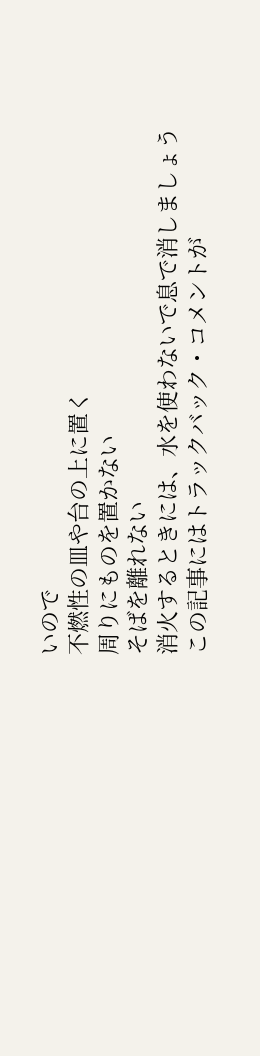いので
不燃性の皿や台の上に置く
周りにものを置かない
そばを離れない
消火するときには、水を使わないで息で消しましょう
この記事にはトラックバック・コメントが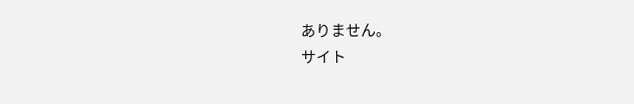ありません。
サイト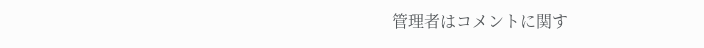管理者はコメントに関す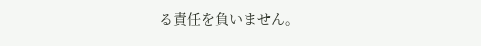る責任を負いません。